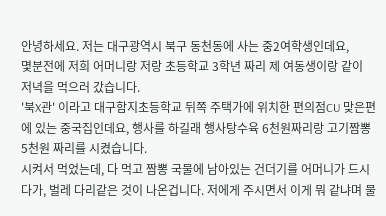안녕하세요. 저는 대구광역시 북구 동천동에 사는 중2여학생인데요,
몇분전에 저희 어머니랑 저랑 초등학교 3학년 짜리 제 여동생이랑 같이 저녁을 먹으러 갔습니다.
'북X관' 이라고 대구함지초등학교 뒤쪽 주택가에 위치한 편의점CU 맞은편에 있는 중국집인데요, 행사를 하길래 행사탕수육 6천원짜리랑 고기짬뽕 5천원 짜리를 시켰습니다.
시켜서 먹었는데, 다 먹고 짬뽕 국물에 남아있는 건더기를 어머니가 드시다가, 벌레 다리같은 것이 나온겁니다. 저에게 주시면서 이게 뭐 같냐며 물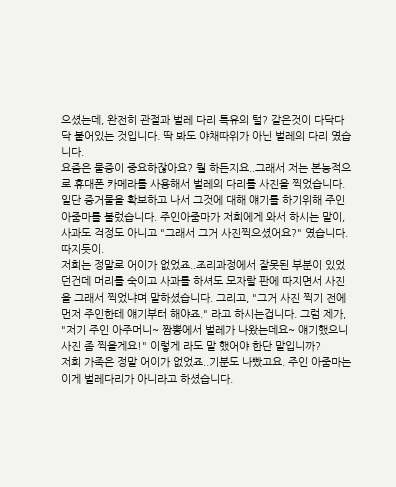으셨는데, 완전히 관절과 벌레 다리 특유의 털? 같은것이 다닥다닥 붙어있는 것입니다. 딱 봐도 야채따위가 아닌 벌레의 다리 였습니다.
요즘은 물증이 중요하잖아요? 뭘 하든지요..그래서 저는 본능적으로 휴대폰 카메라를 사용해서 벌레의 다리를 사진을 찍었습니다. 일단 증거물을 확보하고 나서 그것에 대해 얘기를 하기위해 주인 아줌마를 불렀습니다. 주인아줌마가 저희에게 와서 하시는 말이, 사과도 걱정도 아니고 "그래서 그거 사진찍으셨어요?" 였습니다. 따지듯이.
저희는 정말로 어이가 없었죠..조리과정에서 잘못된 부분이 있었던건데 머리를 숙이고 사과를 하셔도 모자랄 판에 따지면서 사진을 그래서 찍었냐며 말하셨습니다. 그리고, "그거 사진 찍기 전에 먼저 주인한테 얘기부터 해야죠." 라고 하시는겁니다. 그럼 제가, "저기 주인 아주머니~ 짬뽕에서 벌레가 나왔는데요~ 얘기했으니 사진 좀 찍을게요!" 이렇게 라도 말 했어야 한단 말입니까?
저희 가족은 정말 어이가 없었죠..기분도 나빴고요. 주인 아줌마는 이게 벌레다리가 아니라고 하셨습니다.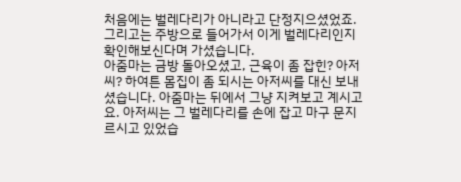처음에는 벌레다리가 아니라고 단정지으셨었죠. 그리고는 주방으로 들어가서 이게 벌레다리인지 확인해보신다며 가셨습니다.
아줌마는 금방 돌아오셨고, 근육이 좀 잡힌? 아저씨? 하여튼 몸집이 좀 되시는 아저씨를 대신 보내셨습니다. 아줌마는 뒤에서 그냥 지켜보고 계시고요. 아저씨는 그 벌레다리를 손에 잡고 마구 문지르시고 있었습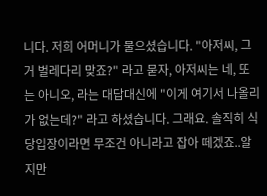니다. 저희 어머니가 물으셨습니다. "아저씨, 그거 벌레다리 맞죠?" 라고 묻자, 아저씨는 네, 또는 아니오, 라는 대답대신에 "이게 여기서 나올리가 없는데?" 라고 하셨습니다. 그래요. 솔직히 식당입장이라면 무조건 아니라고 잡아 떼겠죠..알지만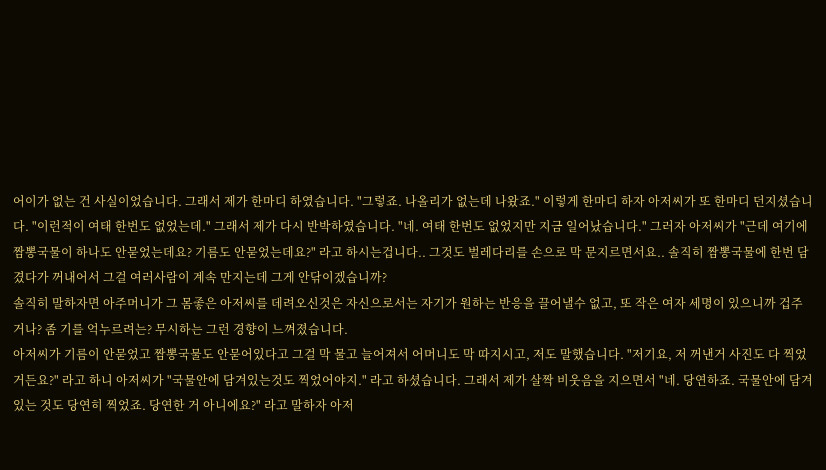어이가 없는 건 사실이었습니다. 그래서 제가 한마디 하였습니다. "그렇죠. 나올리가 없는데 나왔죠." 이렇게 한마디 하자 아저씨가 또 한마디 던지셨습니다. "이런적이 여태 한번도 없었는데." 그래서 제가 다시 반박하였습니다. "네. 여태 한번도 없었지만 지금 일어났습니다." 그러자 아저씨가 "근데 여기에 짬뽕국물이 하나도 안묻었는데요? 기름도 안묻었는데요?" 라고 하시는겁니다.. 그것도 벌레다리를 손으로 막 문지르면서요.. 솔직히 짬뽕국물에 한번 담겼다가 꺼내어서 그걸 여러사람이 계속 만지는데 그게 안닦이겠습니까?
솔직히 말하자면 아주머니가 그 몸좋은 아저씨를 데려오신것은 자신으로서는 자기가 원하는 반응을 끌어낼수 없고, 또 작은 여자 세명이 있으니까 겁주거나? 좀 기를 억누르려는? 무시하는 그런 경향이 느껴졌습니다.
아저씨가 기름이 안묻었고 짬뽕국물도 안묻어있다고 그걸 막 물고 늘어져서 어머니도 막 따지시고, 저도 말했습니다. "저기요, 저 꺼낸거 사진도 다 찍었거든요?" 라고 하니 아저씨가 "국물안에 담겨있는것도 찍었어야지." 라고 하셨습니다. 그래서 제가 살짝 비웃음을 지으면서 "네. 당연하죠. 국물안에 담겨있는 것도 당연히 찍었죠. 당연한 거 아니에요?" 라고 말하자 아저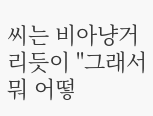씨는 비아냥거리듯이 "그래서 뭐 어떻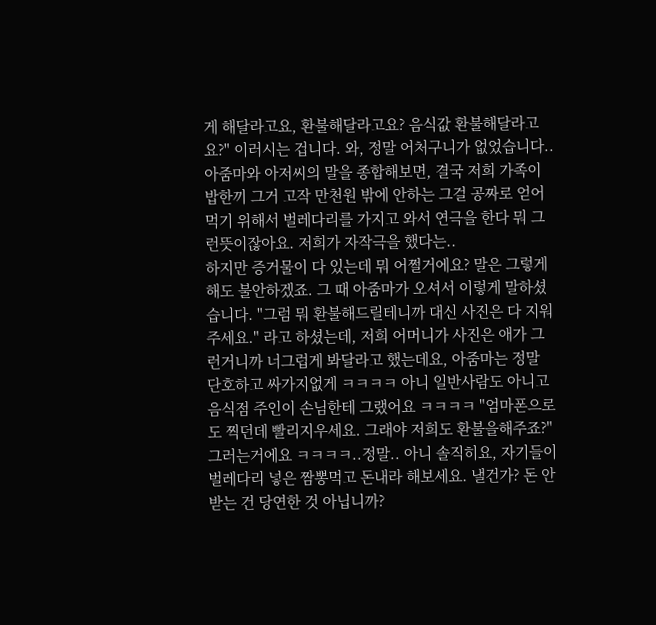게 해달라고요, 환불해달라고요? 음식값 환불해달라고요?" 이러시는 겁니다. 와, 정말 어처구니가 없었습니다..아줌마와 아저씨의 말을 종합해보면, 결국 저희 가족이 밥한끼 그거 고작 만천원 밖에 안하는 그걸 공짜로 얻어먹기 위해서 벌레다리를 가지고 와서 연극을 한다 뭐 그런뜻이잖아요. 저희가 자작극을 했다는..
하지만 증거물이 다 있는데 뭐 어쩔거에요? 말은 그렇게 해도 불안하겠죠. 그 때 아줌마가 오셔서 이렇게 말하셨습니다. "그럼 뭐 환불해드릴테니까 대신 사진은 다 지워주세요." 라고 하셨는데, 저희 어머니가 사진은 애가 그런거니까 너그럽게 봐달라고 했는데요, 아줌마는 정말 단호하고 싸가지없게 ㅋㅋㅋㅋ 아니 일반사람도 아니고 음식점 주인이 손님한테 그랬어요 ㅋㅋㅋㅋ "엄마폰으로도 찍던데 빨리지우세요. 그래야 저희도 환불을해주죠?" 그러는거에요 ㅋㅋㅋㅋ..정말.. 아니 솔직히요, 자기들이 벌레다리 넣은 짬뽕먹고 돈내라 해보세요. 낼건가? 돈 안받는 건 당연한 것 아닙니까?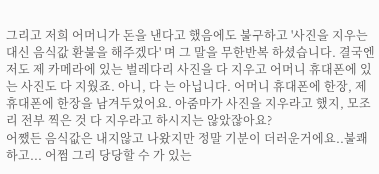그리고 저희 어머니가 돈을 낸다고 했음에도 불구하고 '사진을 지우는 대신 음식값 환불을 해주겠다' 며 그 말을 무한반복 하셨습니다. 결국엔 저도 제 카메라에 있는 벌레다리 사진을 다 지우고 어머니 휴대폰에 있는 사진도 다 지웠죠. 아니, 다 는 아닙니다. 어머니 휴대폰에 한장, 제 휴대폰에 한장을 남겨두었어요. 아줌마가 사진을 지우라고 했지, 모조리 전부 찍은 것 다 지우라고 하시지는 않았잖아요?
어쨌든 음식값은 내지않고 나왔지만 정말 기분이 더러운거에요..불쾌하고... 어쩜 그리 당당할 수 가 있는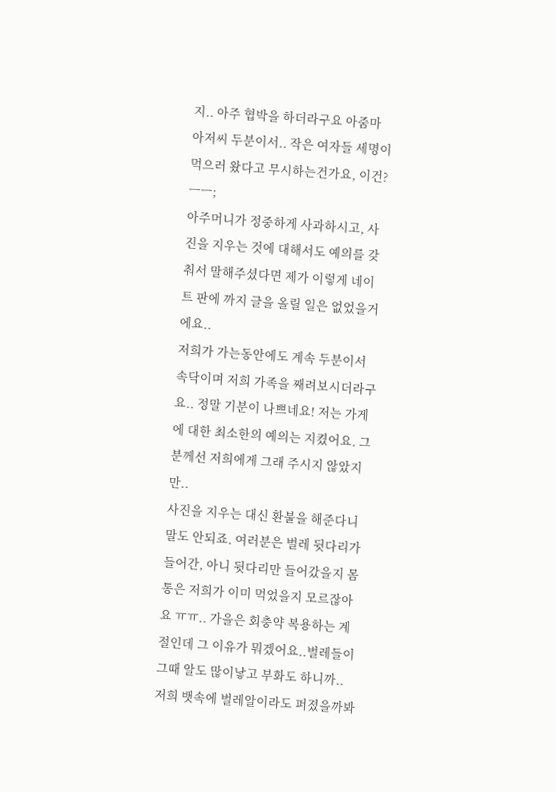지.. 아주 협박을 하더라구요 아줌마 아저씨 두분이서.. 작은 여자들 세명이 먹으러 왔다고 무시하는건가요, 이건? ㅡㅡ;
아주머니가 정중하게 사과하시고, 사진을 지우는 것에 대해서도 예의를 갖춰서 말해주셨다면 제가 이렇게 네이트 판에 까지 글을 올릴 일은 없었을거에요..
저희가 가는동안에도 계속 두분이서 속닥이며 저희 가족을 째려보시더라구요.. 정말 기분이 나쁘네요! 저는 가게에 대한 최소한의 예의는 지켰어요. 그분께선 저희에게 그래 주시지 않았지만..
사진을 지우는 대신 환불을 해준다니 말도 안되죠. 여러분은 벌레 뒷다리가 들어간, 아니 뒷다리만 들어갔을지 몸통은 저희가 이미 먹었을지 모르잖아요 ㅠㅠ.. 가을은 회충약 복용하는 계절인데 그 이유가 뭐겠어요..벌레들이 그때 알도 많이낳고 부화도 하니까.. 저희 뱃속에 벌레알이라도 퍼졌을까봐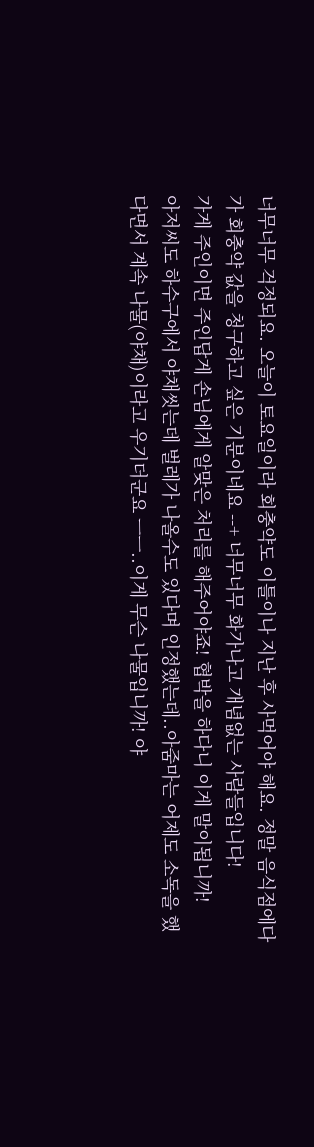너무너무 걱정되요. 오늘이 토요일이라 회충약도 이틀이나 지난 후 사먹어야 해요. 정말 음식점에다가 회충약 값을 청구하고 싶은 기분이네요 --+ 너무너무 화가나고 개념없는 사람들입니다!
가게 주인이면 주인답게 손님에게 알맞은 처리를 해주어야죠! 협박을 하다니 이게 말이됩니까!
아저씨도 하수구에서 야채씻는데 벌레가 나올수도 있다며 인정했는데..아줌마는 어제도 소독을 했다면서 계속 나물(야채)이라고 우기더군요 ㅡㅡ..이게 무슨 나물입니까! 야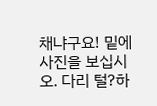채냐구요! 밑에 사진을 보십시오. 다리 털?하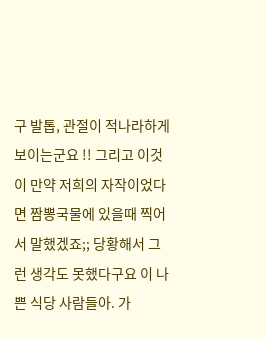구 발톱, 관절이 적나라하게 보이는군요 !! 그리고 이것이 만약 저희의 자작이었다면 짬뽕국물에 있을때 찍어서 말했겠죠;; 당황해서 그런 생각도 못했다구요 이 나쁜 식당 사람들아. 가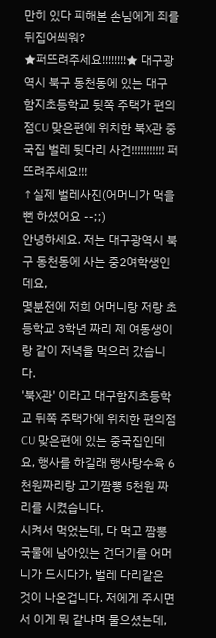만히 있다 피해본 손님에게 죄를 뒤집어씌워?
★퍼뜨려주세요!!!!!!!!★ 대구광역시 북구 동천동에 있는 대구 함지초등학교 뒷쪽 주택가 편의점CU 맞은편에 위치한 북X관 중국집 벌레 뒷다리 사건!!!!!!!!!!! 퍼뜨려주세요!!!
↑실제 벌레사진(어머니가 먹을뻔 하셨어요 --;;)
안녕하세요. 저는 대구광역시 북구 동천동에 사는 중2여학생인데요,
몇분전에 저희 어머니랑 저랑 초등학교 3학년 짜리 제 여동생이랑 같이 저녁을 먹으러 갔습니다.
'북X관' 이라고 대구함지초등학교 뒤쪽 주택가에 위치한 편의점CU 맞은편에 있는 중국집인데요, 행사를 하길래 행사탕수육 6천원짜리랑 고기짬뽕 5천원 짜리를 시켰습니다.
시켜서 먹었는데, 다 먹고 짬뽕 국물에 남아있는 건더기를 어머니가 드시다가, 벌레 다리같은 것이 나온겁니다. 저에게 주시면서 이게 뭐 같냐며 물으셨는데,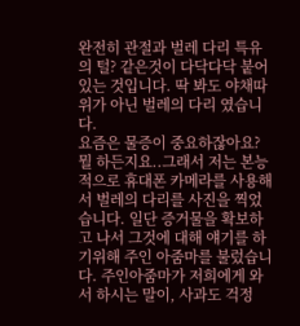완전히 관절과 벌레 다리 특유의 털? 같은것이 다닥다닥 붙어있는 것입니다. 딱 봐도 야채따위가 아닌 벌레의 다리 였습니다.
요즘은 물증이 중요하잖아요? 뭘 하든지요..그래서 저는 본능적으로 휴대폰 카메라를 사용해서 벌레의 다리를 사진을 찍었습니다. 일단 증거물을 확보하고 나서 그것에 대해 얘기를 하기위해 주인 아줌마를 불렀습니다. 주인아줌마가 저희에게 와서 하시는 말이, 사과도 걱정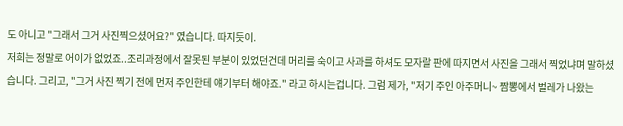도 아니고 "그래서 그거 사진찍으셨어요?" 였습니다. 따지듯이.
저희는 정말로 어이가 없었죠..조리과정에서 잘못된 부분이 있었던건데 머리를 숙이고 사과를 하셔도 모자랄 판에 따지면서 사진을 그래서 찍었냐며 말하셨습니다. 그리고, "그거 사진 찍기 전에 먼저 주인한테 얘기부터 해야죠." 라고 하시는겁니다. 그럼 제가, "저기 주인 아주머니~ 짬뽕에서 벌레가 나왔는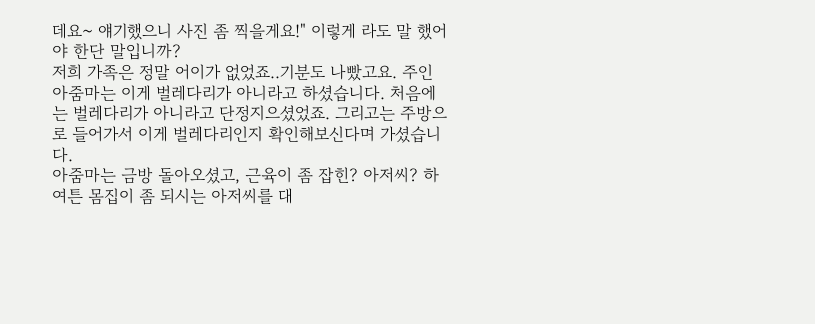데요~ 얘기했으니 사진 좀 찍을게요!" 이렇게 라도 말 했어야 한단 말입니까?
저희 가족은 정말 어이가 없었죠..기분도 나빴고요. 주인 아줌마는 이게 벌레다리가 아니라고 하셨습니다. 처음에는 벌레다리가 아니라고 단정지으셨었죠. 그리고는 주방으로 들어가서 이게 벌레다리인지 확인해보신다며 가셨습니다.
아줌마는 금방 돌아오셨고, 근육이 좀 잡힌? 아저씨? 하여튼 몸집이 좀 되시는 아저씨를 대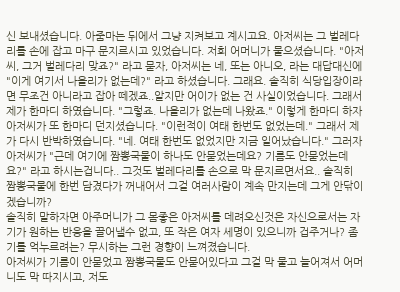신 보내셨습니다. 아줌마는 뒤에서 그냥 지켜보고 계시고요. 아저씨는 그 벌레다리를 손에 잡고 마구 문지르시고 있었습니다. 저희 어머니가 물으셨습니다. "아저씨, 그거 벌레다리 맞죠?" 라고 묻자, 아저씨는 네, 또는 아니오, 라는 대답대신에 "이게 여기서 나올리가 없는데?" 라고 하셨습니다. 그래요. 솔직히 식당입장이라면 무조건 아니라고 잡아 떼겠죠..알지만 어이가 없는 건 사실이었습니다. 그래서 제가 한마디 하였습니다. "그렇죠. 나올리가 없는데 나왔죠." 이렇게 한마디 하자 아저씨가 또 한마디 던지셨습니다. "이런적이 여태 한번도 없었는데." 그래서 제가 다시 반박하였습니다. "네. 여태 한번도 없었지만 지금 일어났습니다." 그러자 아저씨가 "근데 여기에 짬뽕국물이 하나도 안묻었는데요? 기름도 안묻었는데요?" 라고 하시는겁니다.. 그것도 벌레다리를 손으로 막 문지르면서요.. 솔직히 짬뽕국물에 한번 담겼다가 꺼내어서 그걸 여러사람이 계속 만지는데 그게 안닦이겠습니까?
솔직히 말하자면 아주머니가 그 몸좋은 아저씨를 데려오신것은 자신으로서는 자기가 원하는 반응을 끌어낼수 없고, 또 작은 여자 세명이 있으니까 겁주거나? 좀 기를 억누르려는? 무시하는 그런 경향이 느껴졌습니다.
아저씨가 기름이 안묻었고 짬뽕국물도 안묻어있다고 그걸 막 물고 늘어져서 어머니도 막 따지시고, 저도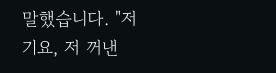말했습니다. "저기요, 저 꺼낸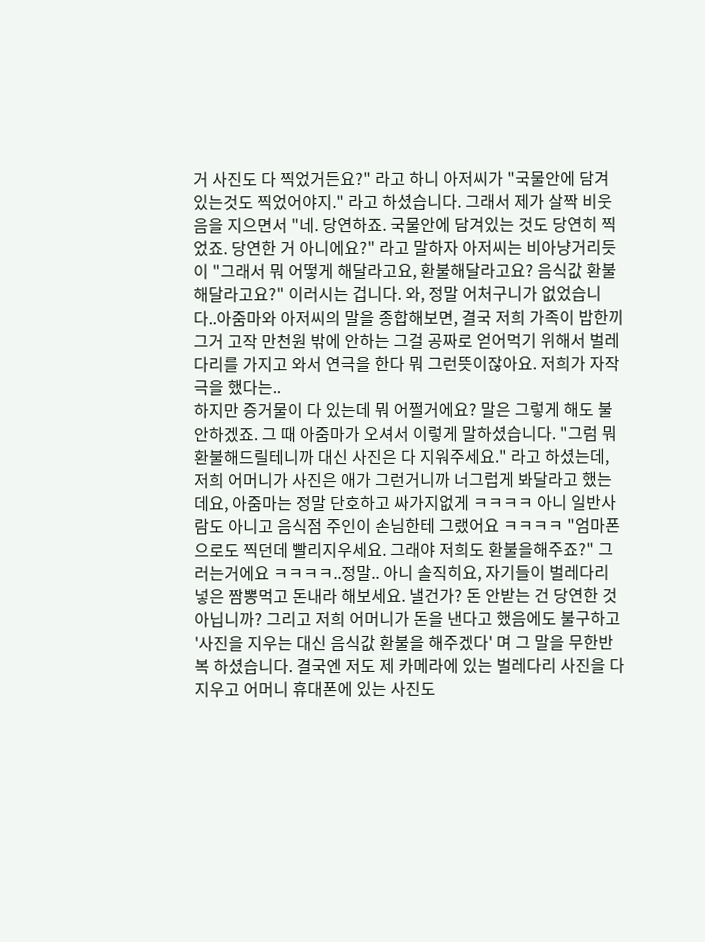거 사진도 다 찍었거든요?" 라고 하니 아저씨가 "국물안에 담겨있는것도 찍었어야지." 라고 하셨습니다. 그래서 제가 살짝 비웃음을 지으면서 "네. 당연하죠. 국물안에 담겨있는 것도 당연히 찍었죠. 당연한 거 아니에요?" 라고 말하자 아저씨는 비아냥거리듯이 "그래서 뭐 어떻게 해달라고요, 환불해달라고요? 음식값 환불해달라고요?" 이러시는 겁니다. 와, 정말 어처구니가 없었습니다..아줌마와 아저씨의 말을 종합해보면, 결국 저희 가족이 밥한끼 그거 고작 만천원 밖에 안하는 그걸 공짜로 얻어먹기 위해서 벌레다리를 가지고 와서 연극을 한다 뭐 그런뜻이잖아요. 저희가 자작극을 했다는..
하지만 증거물이 다 있는데 뭐 어쩔거에요? 말은 그렇게 해도 불안하겠죠. 그 때 아줌마가 오셔서 이렇게 말하셨습니다. "그럼 뭐 환불해드릴테니까 대신 사진은 다 지워주세요." 라고 하셨는데, 저희 어머니가 사진은 애가 그런거니까 너그럽게 봐달라고 했는데요, 아줌마는 정말 단호하고 싸가지없게 ㅋㅋㅋㅋ 아니 일반사람도 아니고 음식점 주인이 손님한테 그랬어요 ㅋㅋㅋㅋ "엄마폰으로도 찍던데 빨리지우세요. 그래야 저희도 환불을해주죠?" 그러는거에요 ㅋㅋㅋㅋ..정말.. 아니 솔직히요, 자기들이 벌레다리 넣은 짬뽕먹고 돈내라 해보세요. 낼건가? 돈 안받는 건 당연한 것 아닙니까? 그리고 저희 어머니가 돈을 낸다고 했음에도 불구하고 '사진을 지우는 대신 음식값 환불을 해주겠다' 며 그 말을 무한반복 하셨습니다. 결국엔 저도 제 카메라에 있는 벌레다리 사진을 다 지우고 어머니 휴대폰에 있는 사진도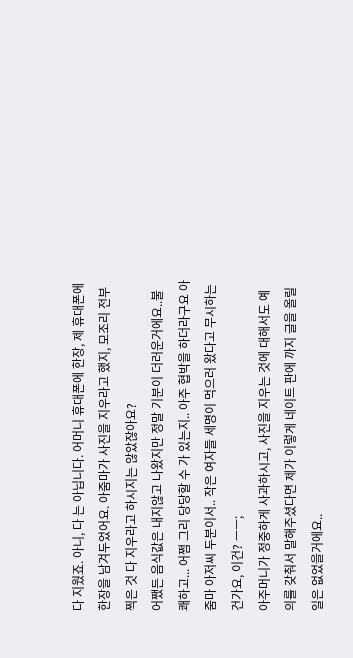다 지웠죠. 아니, 다 는 아닙니다. 어머니 휴대폰에 한장, 제 휴대폰에 한장을 남겨두었어요. 아줌마가 사진을 지우라고 했지, 모조리 전부 찍은 것 다 지우라고 하시지는 않았잖아요?
어쨌든 음식값은 내지않고 나왔지만 정말 기분이 더러운거에요..불쾌하고... 어쩜 그리 당당할 수 가 있는지.. 아주 협박을 하더라구요 아줌마 아저씨 두분이서.. 작은 여자들 세명이 먹으러 왔다고 무시하는건가요, 이건? ㅡㅡ;
아주머니가 정중하게 사과하시고, 사진을 지우는 것에 대해서도 예의를 갖춰서 말해주셨다면 제가 이렇게 네이트 판에 까지 글을 올릴 일은 없었을거에요..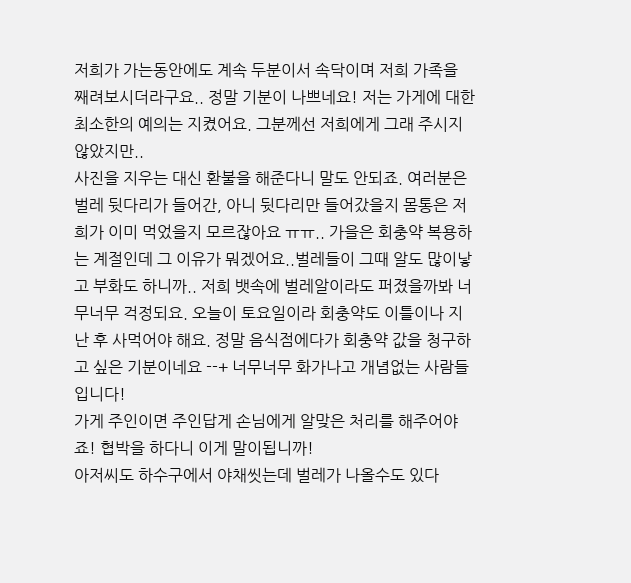저희가 가는동안에도 계속 두분이서 속닥이며 저희 가족을 째려보시더라구요.. 정말 기분이 나쁘네요! 저는 가게에 대한 최소한의 예의는 지켰어요. 그분께선 저희에게 그래 주시지 않았지만..
사진을 지우는 대신 환불을 해준다니 말도 안되죠. 여러분은 벌레 뒷다리가 들어간, 아니 뒷다리만 들어갔을지 몸통은 저희가 이미 먹었을지 모르잖아요 ㅠㅠ.. 가을은 회충약 복용하는 계절인데 그 이유가 뭐겠어요..벌레들이 그때 알도 많이낳고 부화도 하니까.. 저희 뱃속에 벌레알이라도 퍼졌을까봐 너무너무 걱정되요. 오늘이 토요일이라 회충약도 이틀이나 지난 후 사먹어야 해요. 정말 음식점에다가 회충약 값을 청구하고 싶은 기분이네요 --+ 너무너무 화가나고 개념없는 사람들입니다!
가게 주인이면 주인답게 손님에게 알맞은 처리를 해주어야죠! 협박을 하다니 이게 말이됩니까!
아저씨도 하수구에서 야채씻는데 벌레가 나올수도 있다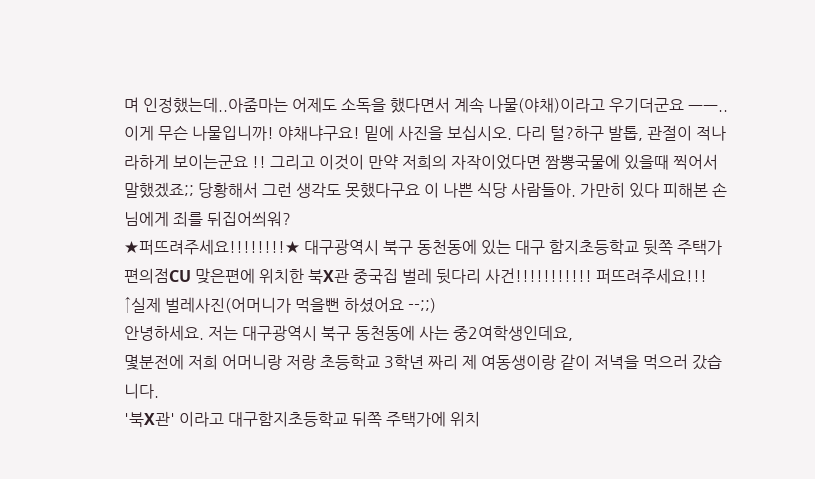며 인정했는데..아줌마는 어제도 소독을 했다면서 계속 나물(야채)이라고 우기더군요 ㅡㅡ..이게 무슨 나물입니까! 야채냐구요! 밑에 사진을 보십시오. 다리 털?하구 발톱, 관절이 적나라하게 보이는군요 !! 그리고 이것이 만약 저희의 자작이었다면 짬뽕국물에 있을때 찍어서 말했겠죠;; 당황해서 그런 생각도 못했다구요 이 나쁜 식당 사람들아. 가만히 있다 피해본 손님에게 죄를 뒤집어씌워?
★퍼뜨려주세요!!!!!!!!★ 대구광역시 북구 동천동에 있는 대구 함지초등학교 뒷쪽 주택가 편의점CU 맞은편에 위치한 북X관 중국집 벌레 뒷다리 사건!!!!!!!!!!! 퍼뜨려주세요!!!
↑실제 벌레사진(어머니가 먹을뻔 하셨어요 --;;)
안녕하세요. 저는 대구광역시 북구 동천동에 사는 중2여학생인데요,
몇분전에 저희 어머니랑 저랑 초등학교 3학년 짜리 제 여동생이랑 같이 저녁을 먹으러 갔습니다.
'북X관' 이라고 대구함지초등학교 뒤쪽 주택가에 위치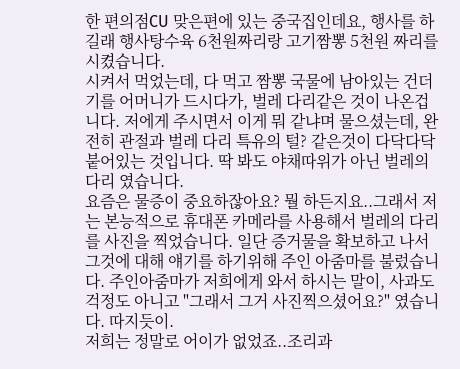한 편의점CU 맞은편에 있는 중국집인데요, 행사를 하길래 행사탕수육 6천원짜리랑 고기짬뽕 5천원 짜리를 시켰습니다.
시켜서 먹었는데, 다 먹고 짬뽕 국물에 남아있는 건더기를 어머니가 드시다가, 벌레 다리같은 것이 나온겁니다. 저에게 주시면서 이게 뭐 같냐며 물으셨는데, 완전히 관절과 벌레 다리 특유의 털? 같은것이 다닥다닥 붙어있는 것입니다. 딱 봐도 야채따위가 아닌 벌레의 다리 였습니다.
요즘은 물증이 중요하잖아요? 뭘 하든지요..그래서 저는 본능적으로 휴대폰 카메라를 사용해서 벌레의 다리를 사진을 찍었습니다. 일단 증거물을 확보하고 나서 그것에 대해 얘기를 하기위해 주인 아줌마를 불렀습니다. 주인아줌마가 저희에게 와서 하시는 말이, 사과도 걱정도 아니고 "그래서 그거 사진찍으셨어요?" 였습니다. 따지듯이.
저희는 정말로 어이가 없었죠..조리과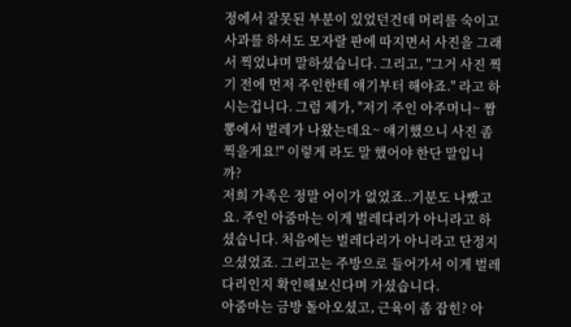정에서 잘못된 부분이 있었던건데 머리를 숙이고 사과를 하셔도 모자랄 판에 따지면서 사진을 그래서 찍었냐며 말하셨습니다. 그리고, "그거 사진 찍기 전에 먼저 주인한테 얘기부터 해야죠." 라고 하시는겁니다. 그럼 제가, "저기 주인 아주머니~ 짬뽕에서 벌레가 나왔는데요~ 얘기했으니 사진 좀 찍을게요!" 이렇게 라도 말 했어야 한단 말입니까?
저희 가족은 정말 어이가 없었죠..기분도 나빴고요. 주인 아줌마는 이게 벌레다리가 아니라고 하셨습니다. 처음에는 벌레다리가 아니라고 단정지으셨었죠. 그리고는 주방으로 들어가서 이게 벌레다리인지 확인해보신다며 가셨습니다.
아줌마는 금방 돌아오셨고, 근육이 좀 잡힌? 아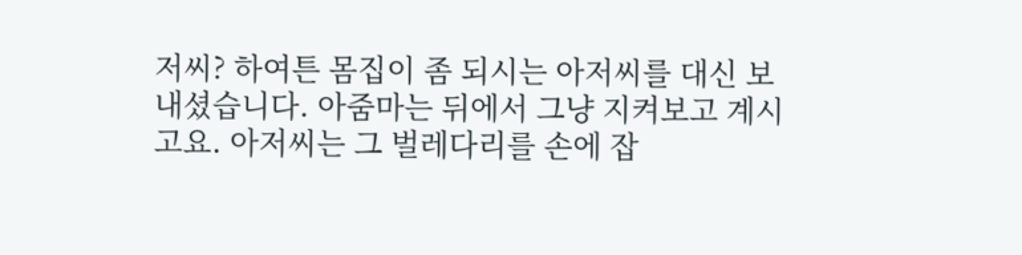저씨? 하여튼 몸집이 좀 되시는 아저씨를 대신 보내셨습니다. 아줌마는 뒤에서 그냥 지켜보고 계시고요. 아저씨는 그 벌레다리를 손에 잡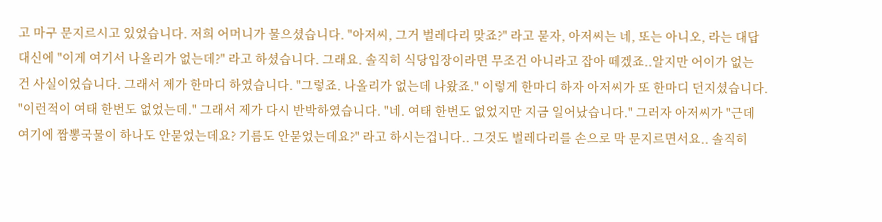고 마구 문지르시고 있었습니다. 저희 어머니가 물으셨습니다. "아저씨, 그거 벌레다리 맞죠?" 라고 묻자, 아저씨는 네, 또는 아니오, 라는 대답대신에 "이게 여기서 나올리가 없는데?" 라고 하셨습니다. 그래요. 솔직히 식당입장이라면 무조건 아니라고 잡아 떼겠죠..알지만 어이가 없는 건 사실이었습니다. 그래서 제가 한마디 하였습니다. "그렇죠. 나올리가 없는데 나왔죠." 이렇게 한마디 하자 아저씨가 또 한마디 던지셨습니다. "이런적이 여태 한번도 없었는데." 그래서 제가 다시 반박하였습니다. "네. 여태 한번도 없었지만 지금 일어났습니다." 그러자 아저씨가 "근데 여기에 짬뽕국물이 하나도 안묻었는데요? 기름도 안묻었는데요?" 라고 하시는겁니다.. 그것도 벌레다리를 손으로 막 문지르면서요.. 솔직히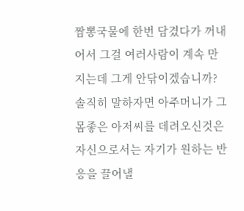짬뽕국물에 한번 담겼다가 꺼내어서 그걸 여러사람이 계속 만지는데 그게 안닦이겠습니까?
솔직히 말하자면 아주머니가 그 몸좋은 아저씨를 데려오신것은 자신으로서는 자기가 원하는 반응을 끌어낼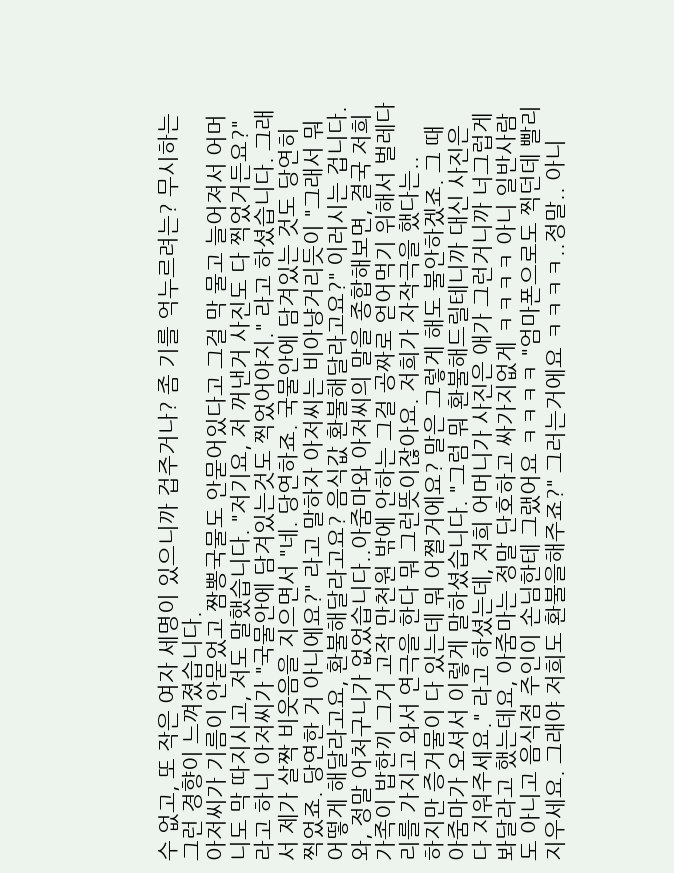수 없고, 또 작은 여자 세명이 있으니까 겁주거나? 좀 기를 억누르려는? 무시하는 그런 경향이 느껴졌습니다.
아저씨가 기름이 안묻었고 짬뽕국물도 안묻어있다고 그걸 막 물고 늘어져서 어머니도 막 따지시고, 저도 말했습니다. "저기요, 저 꺼낸거 사진도 다 찍었거든요?" 라고 하니 아저씨가 "국물안에 담겨있는것도 찍었어야지." 라고 하셨습니다. 그래서 제가 살짝 비웃음을 지으면서 "네. 당연하죠. 국물안에 담겨있는 것도 당연히 찍었죠. 당연한 거 아니에요?" 라고 말하자 아저씨는 비아냥거리듯이 "그래서 뭐 어떻게 해달라고요, 환불해달라고요? 음식값 환불해달라고요?" 이러시는 겁니다. 와, 정말 어처구니가 없었습니다..아줌마와 아저씨의 말을 종합해보면, 결국 저희 가족이 밥한끼 그거 고작 만천원 밖에 안하는 그걸 공짜로 얻어먹기 위해서 벌레다리를 가지고 와서 연극을 한다 뭐 그런뜻이잖아요. 저희가 자작극을 했다는..
하지만 증거물이 다 있는데 뭐 어쩔거에요? 말은 그렇게 해도 불안하겠죠. 그 때 아줌마가 오셔서 이렇게 말하셨습니다. "그럼 뭐 환불해드릴테니까 대신 사진은 다 지워주세요." 라고 하셨는데, 저희 어머니가 사진은 애가 그런거니까 너그럽게 봐달라고 했는데요, 아줌마는 정말 단호하고 싸가지없게 ㅋㅋㅋㅋ 아니 일반사람도 아니고 음식점 주인이 손님한테 그랬어요 ㅋㅋㅋㅋ "엄마폰으로도 찍던데 빨리지우세요. 그래야 저희도 환불을해주죠?" 그러는거에요 ㅋㅋㅋㅋ..정말.. 아니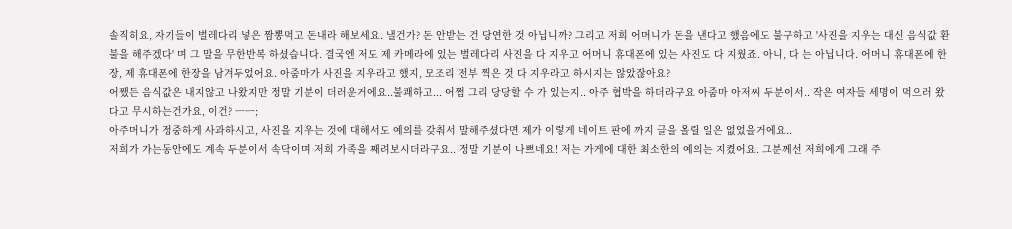솔직히요, 자기들이 벌레다리 넣은 짬뽕먹고 돈내라 해보세요. 낼건가? 돈 안받는 건 당연한 것 아닙니까? 그리고 저희 어머니가 돈을 낸다고 했음에도 불구하고 '사진을 지우는 대신 음식값 환불을 해주겠다' 며 그 말을 무한반복 하셨습니다. 결국엔 저도 제 카메라에 있는 벌레다리 사진을 다 지우고 어머니 휴대폰에 있는 사진도 다 지웠죠. 아니, 다 는 아닙니다. 어머니 휴대폰에 한장, 제 휴대폰에 한장을 남겨두었어요. 아줌마가 사진을 지우라고 했지, 모조리 전부 찍은 것 다 지우라고 하시지는 않았잖아요?
어쨌든 음식값은 내지않고 나왔지만 정말 기분이 더러운거에요..불쾌하고... 어쩜 그리 당당할 수 가 있는지.. 아주 협박을 하더라구요 아줌마 아저씨 두분이서.. 작은 여자들 세명이 먹으러 왔다고 무시하는건가요, 이건? ㅡㅡ;
아주머니가 정중하게 사과하시고, 사진을 지우는 것에 대해서도 예의를 갖춰서 말해주셨다면 제가 이렇게 네이트 판에 까지 글을 올릴 일은 없었을거에요..
저희가 가는동안에도 계속 두분이서 속닥이며 저희 가족을 째려보시더라구요.. 정말 기분이 나쁘네요! 저는 가게에 대한 최소한의 예의는 지켰어요. 그분께선 저희에게 그래 주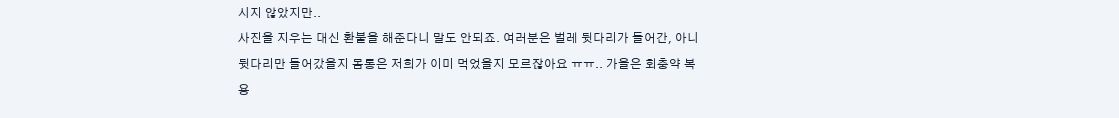시지 않았지만..
사진을 지우는 대신 환불을 해준다니 말도 안되죠. 여러분은 벌레 뒷다리가 들어간, 아니 뒷다리만 들어갔을지 몸통은 저희가 이미 먹었을지 모르잖아요 ㅠㅠ.. 가을은 회충약 복용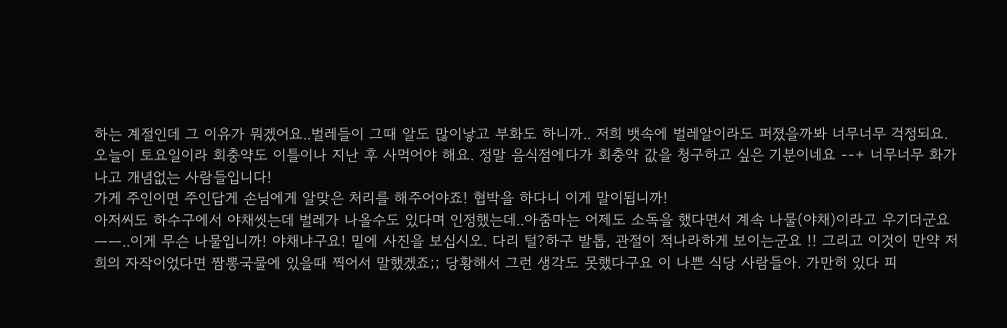하는 계절인데 그 이유가 뭐겠어요..벌레들이 그때 알도 많이낳고 부화도 하니까.. 저희 뱃속에 벌레알이라도 퍼졌을까봐 너무너무 걱정되요. 오늘이 토요일이라 회충약도 이틀이나 지난 후 사먹어야 해요. 정말 음식점에다가 회충약 값을 청구하고 싶은 기분이네요 --+ 너무너무 화가나고 개념없는 사람들입니다!
가게 주인이면 주인답게 손님에게 알맞은 처리를 해주어야죠! 협박을 하다니 이게 말이됩니까!
아저씨도 하수구에서 야채씻는데 벌레가 나올수도 있다며 인정했는데..아줌마는 어제도 소독을 했다면서 계속 나물(야채)이라고 우기더군요 ㅡㅡ..이게 무슨 나물입니까! 야채냐구요! 밑에 사진을 보십시오. 다리 털?하구 발톱, 관절이 적나라하게 보이는군요 !! 그리고 이것이 만약 저희의 자작이었다면 짬뽕국물에 있을때 찍어서 말했겠죠;; 당황해서 그런 생각도 못했다구요 이 나쁜 식당 사람들아. 가만히 있다 피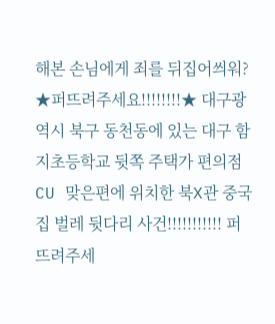해본 손님에게 죄를 뒤집어씌워?
★퍼뜨려주세요!!!!!!!!★ 대구광역시 북구 동천동에 있는 대구 함지초등학교 뒷쪽 주택가 편의점CU 맞은편에 위치한 북X관 중국집 벌레 뒷다리 사건!!!!!!!!!!! 퍼뜨려주세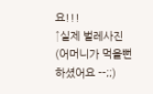요!!!
↑실제 벌레사진(어머니가 먹을뻔 하셨어요 --;;)